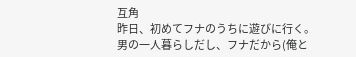互角
昨日、初めてフナのうちに遊びに行く。
男の一人暮らしだし、フナだから(俺と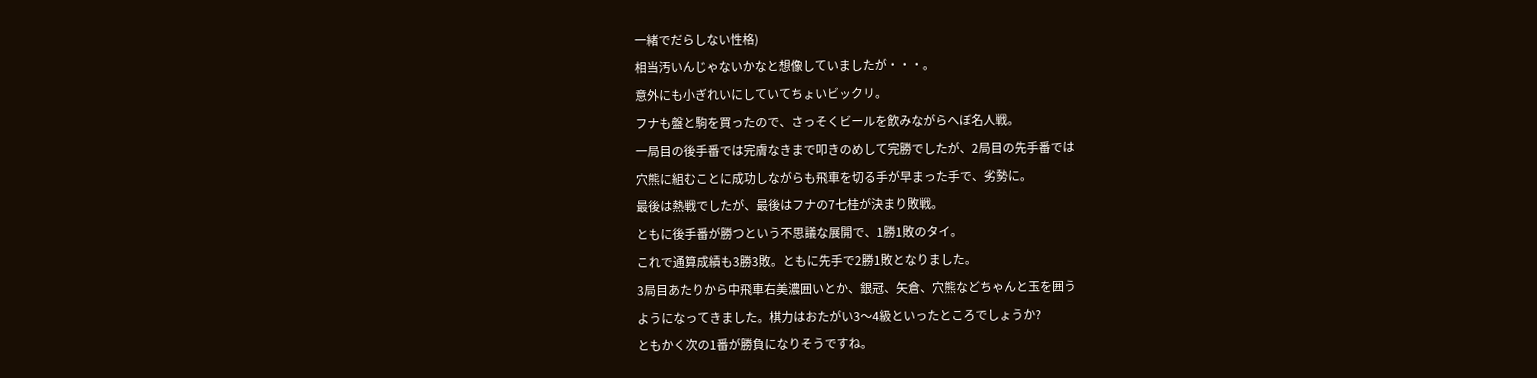一緒でだらしない性格)
相当汚いんじゃないかなと想像していましたが・・・。
意外にも小ぎれいにしていてちょいビックリ。
フナも盤と駒を買ったので、さっそくビールを飲みながらへぼ名人戦。
一局目の後手番では完膚なきまで叩きのめして完勝でしたが、2局目の先手番では
穴熊に組むことに成功しながらも飛車を切る手が早まった手で、劣勢に。
最後は熱戦でしたが、最後はフナの7七桂が決まり敗戦。
ともに後手番が勝つという不思議な展開で、1勝1敗のタイ。
これで通算成績も3勝3敗。ともに先手で2勝1敗となりました。
3局目あたりから中飛車右美濃囲いとか、銀冠、矢倉、穴熊などちゃんと玉を囲う
ようになってきました。棋力はおたがい3〜4級といったところでしょうか?
ともかく次の1番が勝負になりそうですね。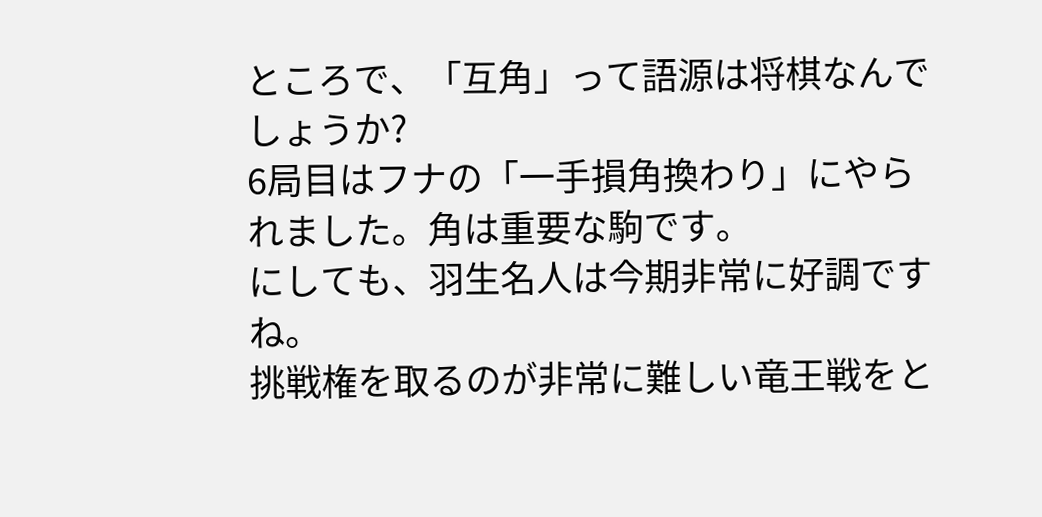ところで、「互角」って語源は将棋なんでしょうか?
6局目はフナの「一手損角換わり」にやられました。角は重要な駒です。
にしても、羽生名人は今期非常に好調ですね。
挑戦権を取るのが非常に難しい竜王戦をと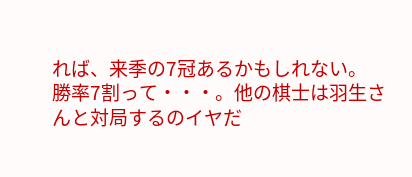れば、来季の7冠あるかもしれない。
勝率7割って・・・。他の棋士は羽生さんと対局するのイヤだ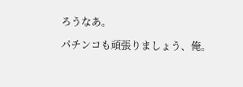ろうなあ。
パチンコも頑張りましょう、俺。